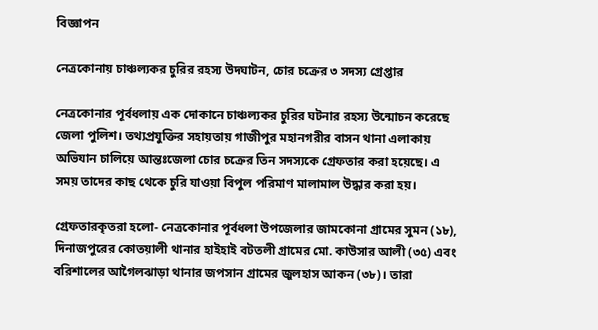বিজ্ঞাপন

নেত্রকোনায় চাঞ্চল্যকর চুরির রহস্য উদঘাটন, চোর চক্রের ৩ সদস্য গ্রেপ্তার

নেত্রকোনার পূর্বধলায় এক দোকানে চাঞ্চল্যকর চুরির ঘটনার রহস্য উন্মোচন করেছে জেলা পুলিশ। তথ্যপ্রযুক্তির সহায়তায় গাজীপুর মহানগরীর বাসন থানা এলাকায় অভিযান চালিয়ে আন্তঃজেলা চোর চক্রের তিন সদস্যকে গ্রেফতার করা হয়েছে। এ সময় তাদের কাছ থেকে চুরি যাওয়া বিপুল পরিমাণ মালামাল উদ্ধার করা হয়।

গ্রেফতারকৃতরা হলো- নেত্রকোনার পূর্বধলা উপজেলার জামকোনা গ্রামের সুমন (১৮), দিনাজপুরের কোতয়ালী থানার হাইহাই বটতলী গ্রামের মো. কাউসার আলী (৩৫) এবং বরিশালের আগৈলঝাড়া থানার জপসান গ্রামের জুলহাস আকন (৩৮)। তারা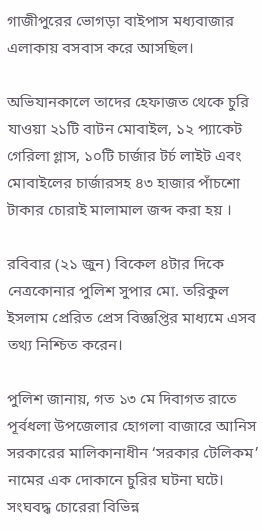গাজীপুরের ভোগড়া বাইপাস মধ্যবাজার এলাকায় বসবাস করে আসছিল।

অভিযানকালে তাদের হেফাজত থেকে চুরি যাওয়া ২১টি বাটন মোবাইল, ১২ প্যাকেট গেরিলা গ্লাস, ১০টি চার্জার টর্চ লাইট এবং মোবাইলের চার্জারসহ ৪৩ হাজার পাঁচশো টাকার চোরাই মালামাল জব্দ করা হয় ।

রবিবার (২১ জুন) বিকেল ৪টার দিকে নেত্রকোনার পুলিশ সুপার মো. তরিকুল ইসলাম প্রেরিত প্রেস বিজ্ঞপ্তির মাধ্যমে এসব তথ্য নিশ্চিত করেন।

পুলিশ জানায়, গত ১৩ মে দিবাগত রাতে পূর্বধলা উপজেলার হোগলা বাজারে আনিস সরকারের মালিকানাধীন ‘সরকার টেলিকম’ নামের এক দোকানে চুরির ঘটনা ঘটে। সংঘবদ্ধ চোরেরা বিভিন্ন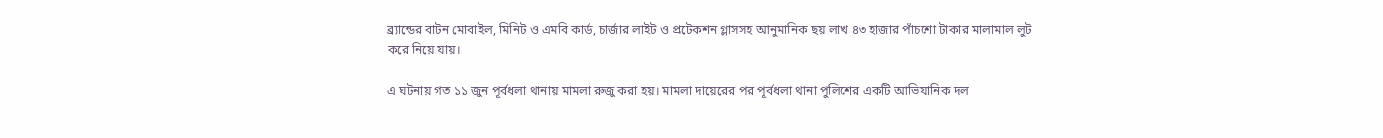ব্র্যান্ডের বাটন মোবাইল, মিনিট ও এমবি কার্ড, চার্জার লাইট ও প্রটেকশন গ্লাসসহ আনুমানিক ছয় লাখ ৪৩ হাজার পাঁচশো টাকার মালামাল লুট করে নিয়ে যায়।

এ ঘটনায় গত ১১ জুন পূর্বধলা থানায় মামলা রুজু করা হয়। মামলা দায়েরের পর পূর্বধলা থানা পুলিশের একটি আভিযানিক দল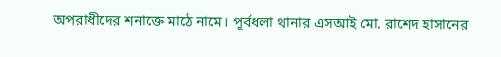অপরাধীদের শনাক্তে মাঠে নামে। পূর্বধলা থানার এসআই মো. রাশেদ হাসানের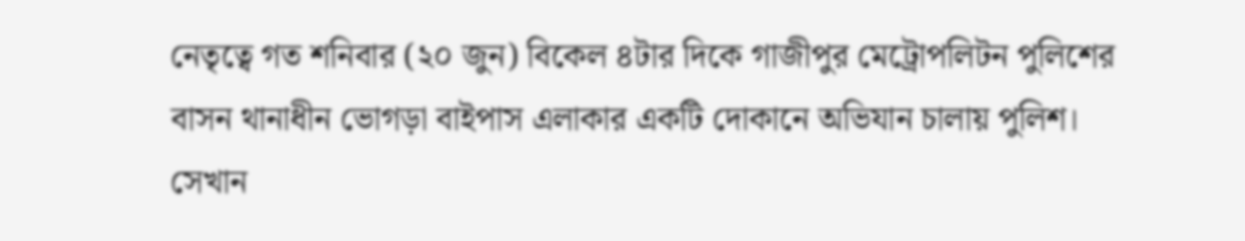নেতৃত্বে গত শনিবার (২০ জুন) বিকেল ৪টার দিকে গাজীপুর মেট্রোপলিটন পুলিশের বাসন থানাধীন ভোগড়া বাইপাস এলাকার একটি দোকানে অভিযান চালায় পুলিশ। সেখান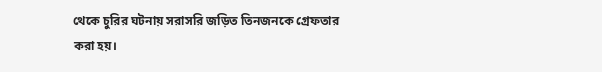থেকে চুরির ঘটনায় সরাসরি জড়িত তিনজনকে গ্রেফতার করা হয়।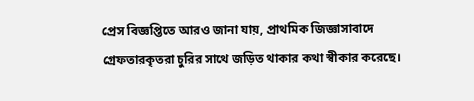প্রেস বিজ্ঞপ্তিতে আরও জানা যায়, প্রাথমিক জিজ্ঞাসাবাদে গ্রেফতারকৃতরা চুরির সাথে জড়িত থাকার কথা স্বীকার করেছে।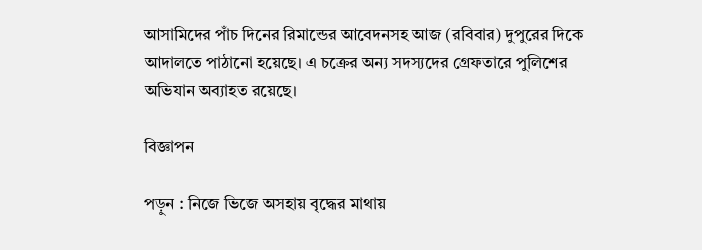আসামিদের পাঁচ দিনের রিমান্ডের আবেদনসহ আজ (রবিবার) দুপুরের দিকে আদালতে পাঠানো হয়েছে। এ চক্রের অন্য সদস্যদের গ্রেফতারে পুলিশের অভিযান অব্যাহত রয়েছে।

বিজ্ঞাপন

পড়ুন : নিজে ভিজে অসহায় বৃদ্ধের মাথায়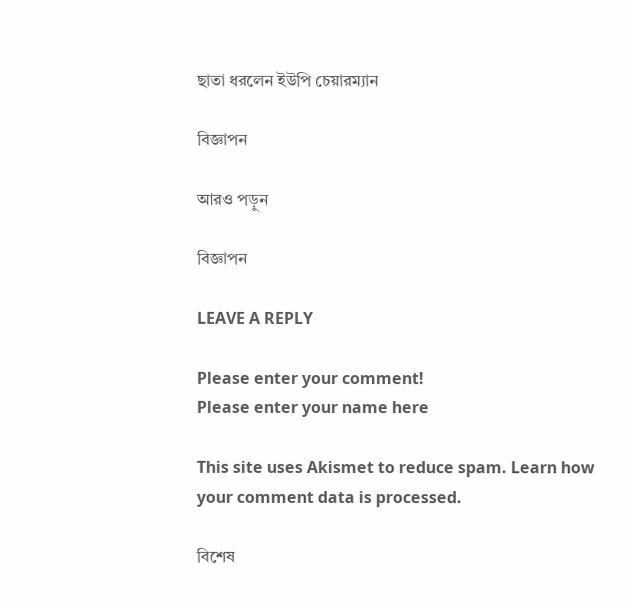ছাতা ধরলেন ইউপি চেয়ারম্যান

বিজ্ঞাপন

আরও পড়ুন

বিজ্ঞাপন

LEAVE A REPLY

Please enter your comment!
Please enter your name here

This site uses Akismet to reduce spam. Learn how your comment data is processed.

বিশেষ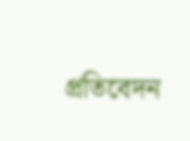প্রতিবেদন